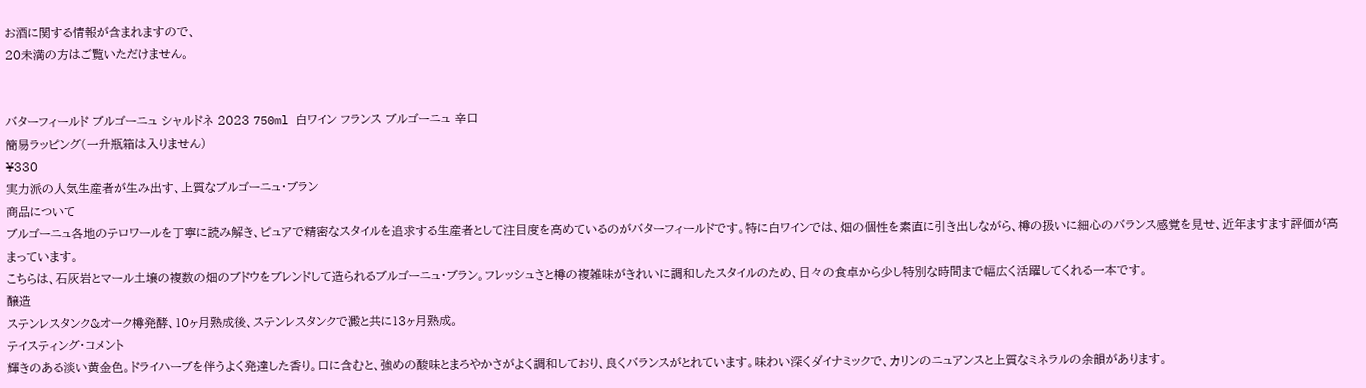お酒に関する情報が含まれますので、
20未満の方はご覧いただけません。


バターフィールド ブルゴーニュ シャルドネ 2023 750ml 白ワイン フランス ブルゴーニュ 辛口
簡易ラッピング(一升瓶箱は入りません)
¥330
実力派の人気生産者が生み出す、上質なブルゴーニュ・ブラン
商品について
ブルゴーニュ各地のテロワールを丁寧に読み解き、ピュアで精密なスタイルを追求する生産者として注目度を高めているのがバターフィールドです。特に白ワインでは、畑の個性を素直に引き出しながら、樽の扱いに細心のバランス感覚を見せ、近年ますます評価が高まっています。
こちらは、石灰岩とマール土壌の複数の畑のブドウをブレンドして造られるブルゴーニュ・ブラン。フレッシュさと樽の複雑味がきれいに調和したスタイルのため、日々の食卓から少し特別な時間まで幅広く活躍してくれる一本です。
醸造
ステンレスタンク&オーク樽発酵、10ヶ月熟成後、ステンレスタンクで澱と共に13ヶ月熟成。
テイスティング・コメント
輝きのある淡い黄金色。ドライハーブを伴うよく発達した香り。口に含むと、強めの酸味とまろやかさがよく調和しており、良くバランスがとれています。味わい深くダイナミックで、カリンのニュアンスと上質なミネラルの余韻があります。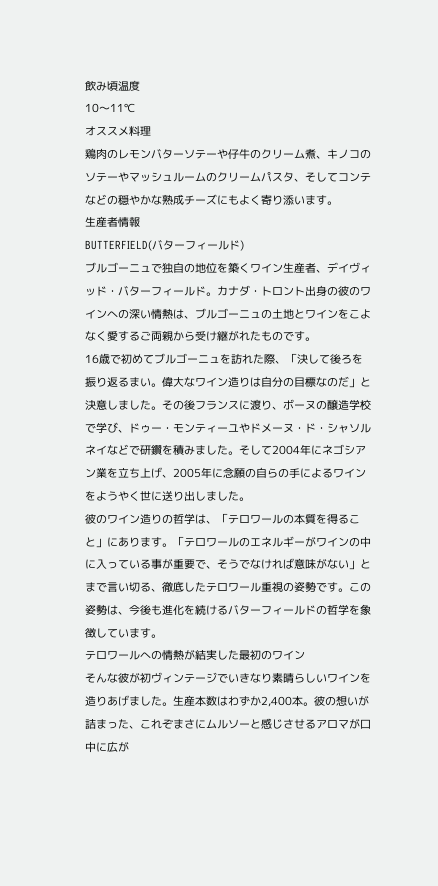飲み頃温度
10〜11℃
オススメ料理
鶏肉のレモンバターソテーや仔牛のクリーム煮、キノコのソテーやマッシュルームのクリームパスタ、そしてコンテなどの穏やかな熟成チーズにもよく寄り添います。
生産者情報
BUTTERFIELD(バターフィールド)
ブルゴーニュで独自の地位を築くワイン生産者、デイヴィッド・バターフィールド。カナダ・トロント出身の彼のワインへの深い情熱は、ブルゴーニュの土地とワインをこよなく愛するご両親から受け継がれたものです。
16歳で初めてブルゴーニュを訪れた際、「決して後ろを振り返るまい。偉大なワイン造りは自分の目標なのだ」と決意しました。その後フランスに渡り、ボーヌの醸造学校で学び、ドゥー・モンティーユやドメーヌ・ド・シャソルネイなどで研鑽を積みました。そして2004年にネゴシアン業を立ち上げ、2005年に念願の自らの手によるワインをようやく世に送り出しました。
彼のワイン造りの哲学は、「テロワールの本質を得ること」にあります。「テロワールのエネルギーがワインの中に入っている事が重要で、そうでなければ意味がない」とまで言い切る、徹底したテロワール重視の姿勢です。この姿勢は、今後も進化を続けるバターフィールドの哲学を象徴しています。
テロワールへの情熱が結実した最初のワイン
そんな彼が初ヴィンテージでいきなり素晴らしいワインを造りあげました。生産本数はわずか2,400本。彼の想いが詰まった、これぞまさにムルソーと感じさせるアロマが口中に広が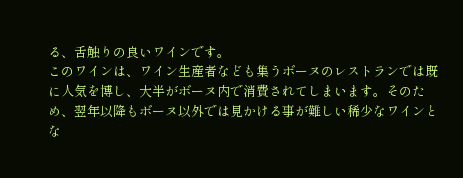る、舌触りの良いワインです。
このワインは、ワイン生産者なども集うボーヌのレストランでは既に人気を博し、大半がボーヌ内で消費されてしまいます。そのため、翌年以降もボーヌ以外では見かける事が難しい稀少なワインとな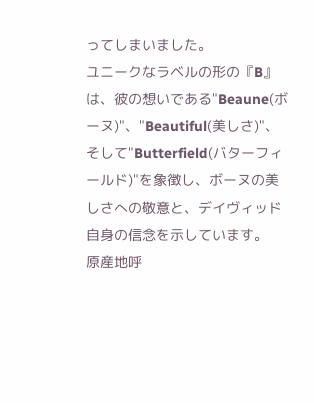ってしまいました。
ユニークなラベルの形の『B』は、彼の想いである"Beaune(ボーヌ)"、"Beautiful(美しさ)"、そして"Butterfield(バターフィールド)"を象徴し、ボーヌの美しさへの敬意と、デイヴィッド自身の信念を示しています。
原産地呼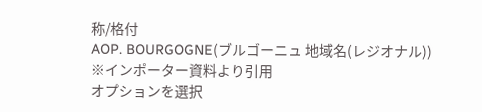称/格付
AOP. BOURGOGNE(ブルゴーニュ 地域名(レジオナル))
※インポーター資料より引用
オプションを選択